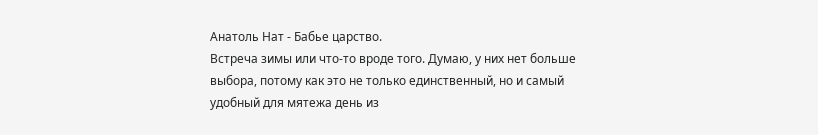Анатоль Нат - Бабье царство.
Встреча зимы или что-то вроде того. Думаю, у них нет больше выбора, потому как это не только единственный, но и самый удобный для мятежа день из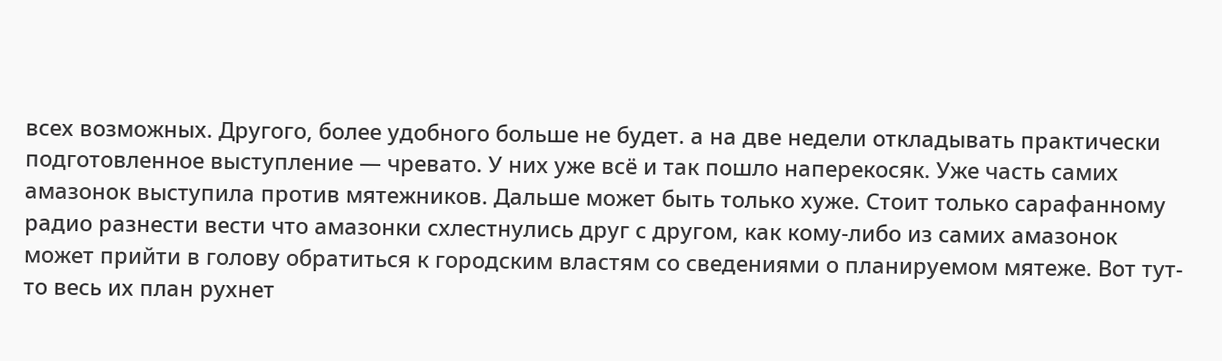всех возможных. Другого, более удобного больше не будет. а на две недели откладывать практически подготовленное выступление — чревато. У них уже всё и так пошло наперекосяк. Уже часть самих амазонок выступила против мятежников. Дальше может быть только хуже. Стоит только сарафанному радио разнести вести что амазонки схлестнулись друг с другом, как кому-либо из самих амазонок может прийти в голову обратиться к городским властям со сведениями о планируемом мятеже. Вот тут-то весь их план рухнет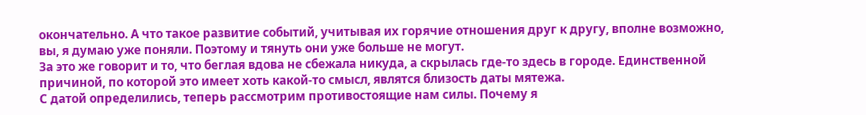окончательно. А что такое развитие событий, учитывая их горячие отношения друг к другу, вполне возможно, вы, я думаю уже поняли. Поэтому и тянуть они уже больше не могут.
За это же говорит и то, что беглая вдова не сбежала никуда, а скрылась где-то здесь в городе. Единственной причиной, по которой это имеет хоть какой-то смысл, являтся близость даты мятежа.
С датой определились, теперь рассмотрим противостоящие нам силы. Почему я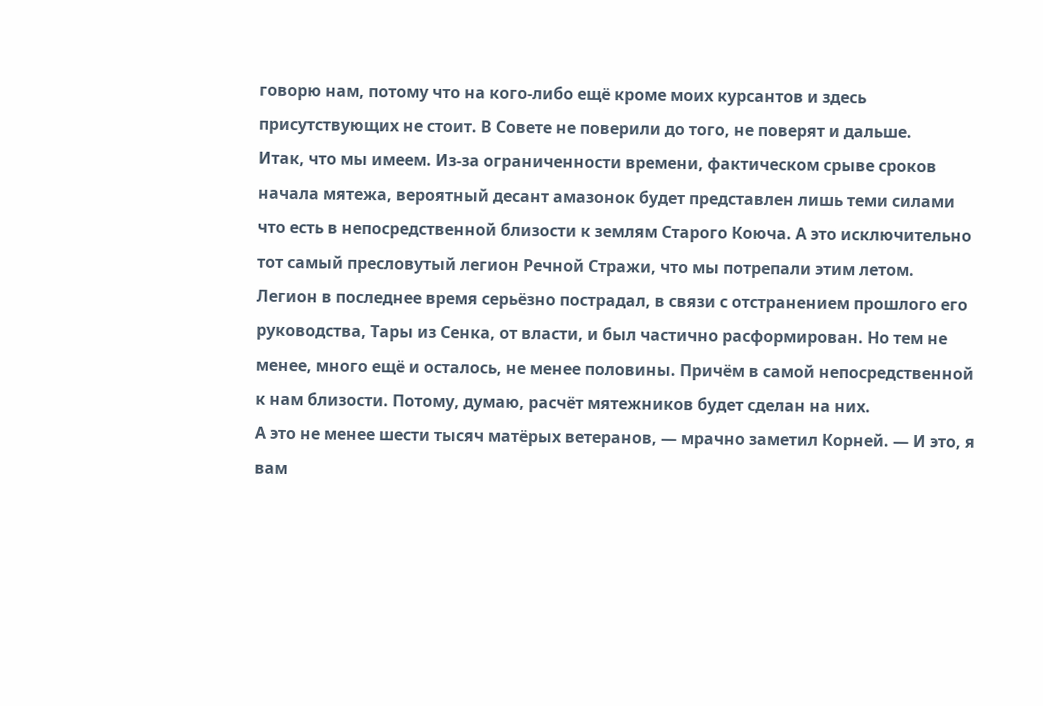говорю нам, потому что на кого-либо ещё кроме моих курсантов и здесь присутствующих не стоит. В Совете не поверили до того, не поверят и дальше.
Итак, что мы имеем. Из-за ограниченности времени, фактическом срыве сроков начала мятежа, вероятный десант амазонок будет представлен лишь теми силами что есть в непосредственной близости к землям Старого Коюча. А это исключительно тот самый пресловутый легион Речной Стражи, что мы потрепали этим летом.
Легион в последнее время серьёзно пострадал, в связи с отстранением прошлого его руководства, Тары из Сенка, от власти, и был частично расформирован. Но тем не менее, много ещё и осталось, не менее половины. Причём в самой непосредственной к нам близости. Потому, думаю, расчёт мятежников будет сделан на них.
А это не менее шести тысяч матёрых ветеранов, — мрачно заметил Корней. — И это, я вам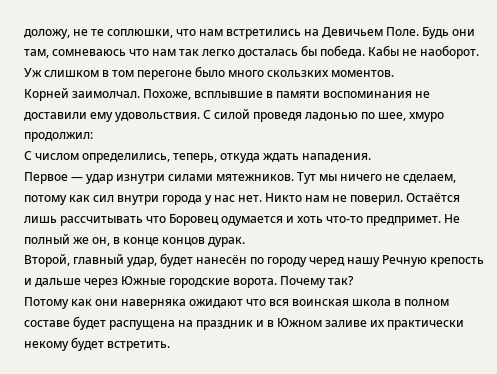доложу, не те соплюшки, что нам встретились на Девичьем Поле. Будь они там, сомневаюсь что нам так легко досталась бы победа. Кабы не наоборот. Уж слишком в том перегоне было много скользких моментов.
Корней заимолчал. Похоже, всплывшие в памяти воспоминания не доставили ему удовольствия. С силой проведя ладонью по шее, хмуро продолжил:
С числом определились, теперь, откуда ждать нападения.
Первое — удар изнутри силами мятежников. Тут мы ничего не сделаем, потому как сил внутри города у нас нет. Никто нам не поверил. Остаётся лишь рассчитывать что Боровец одумается и хоть что-то предпримет. Не полный же он, в конце концов дурак.
Второй, главный удар, будет нанесён по городу черед нашу Речную крепость и дальше через Южные городские ворота. Почему так?
Потому как они наверняка ожидают что вся воинская школа в полном составе будет распущена на праздник и в Южном заливе их практически некому будет встретить.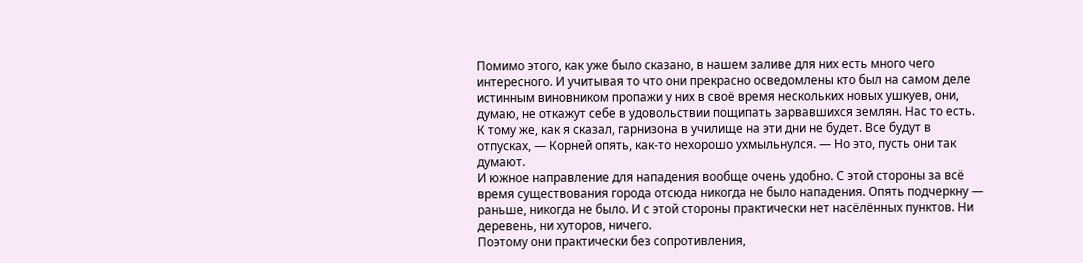Помимо этого, как уже было сказано, в нашем заливе для них есть много чего интересного. И учитывая то что они прекрасно осведомлены кто был на самом деле истинным виновником пропажи у них в своё время нескольких новых ушкуев, они, думаю, не откажут себе в удовольствии пощипать зарвавшихся землян. Нас то есть.
К тому же, как я сказал, гарнизона в училище на эти дни не будет. Все будут в отпусках, — Корней опять, как-то нехорошо ухмыльнулся. — Но это, пусть они так думают.
И южное направление для нападения вообще очень удобно. С этой стороны за всё время существования города отсюда никогда не было нападения. Опять подчеркну — раньше, никогда не было. И с этой стороны практически нет насёлённых пунктов. Ни деревень, ни хуторов, ничего.
Поэтому они практически без сопротивления,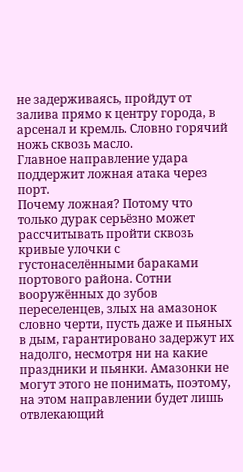не задерживаясь, пройдут от залива прямо к центру города, в арсенал и кремль. Словно горячий ножь сквозь масло.
Главное направление удара поддержит ложная атака через порт.
Почему ложная? Потому что только дурак серьёзно может рассчитывать пройти сквозь кривые улочки с густонаселёнными бараками портового района. Сотни вооружённых до зубов переселенцев, злых на амазонок словно черти, пусть даже и пьяных в дым, гарантировано задержут их надолго, несмотря ни на какие праздники и пьянки. Амазонки не могут этого не понимать, поэтому, на этом направлении будет лишь отвлекающий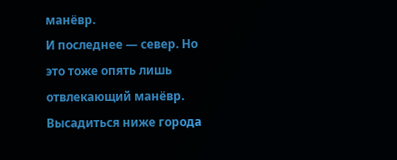манёвр.
И последнее — север. Но это тоже опять лишь отвлекающий манёвр. Высадиться ниже города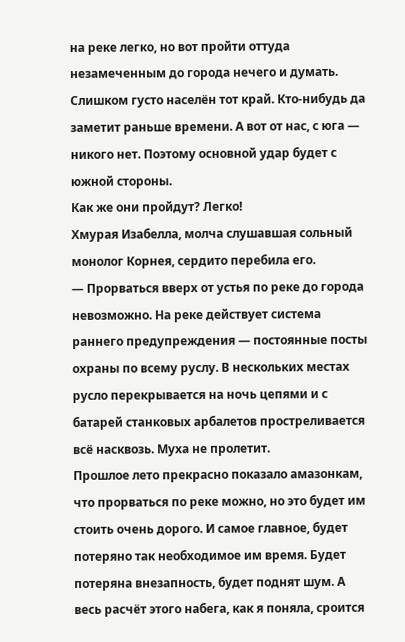на реке легко, но вот пройти оттуда незамеченным до города нечего и думать. Слишком густо населён тот край. Кто-нибудь да заметит раньше времени. А вот от нас, с юга — никого нет. Поэтому основной удар будет с южной стороны.
Как же они пройдут? Легко!
Хмурая Изабелла, молча слушавшая сольный монолог Корнея, сердито перебила его.
— Прорваться вверх от устья по реке до города невозможно. На реке действует система раннего предупреждения — постоянные посты охраны по всему руслу. В нескольких местах русло перекрывается на ночь цепями и с батарей станковых арбалетов простреливается всё насквозь. Муха не пролетит.
Прошлое лето прекрасно показало амазонкам, что прорваться по реке можно, но это будет им стоить очень дорого. И самое главное, будет потеряно так необходимое им время. Будет потеряна внезапность, будет поднят шум. А весь расчёт этого набега, как я поняла, сроится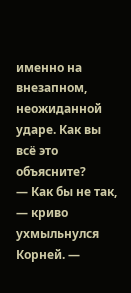именно на внезапном, неожиданной ударе. Как вы всё это объясните?
— Как бы не так, — криво ухмыльнулся Корней. —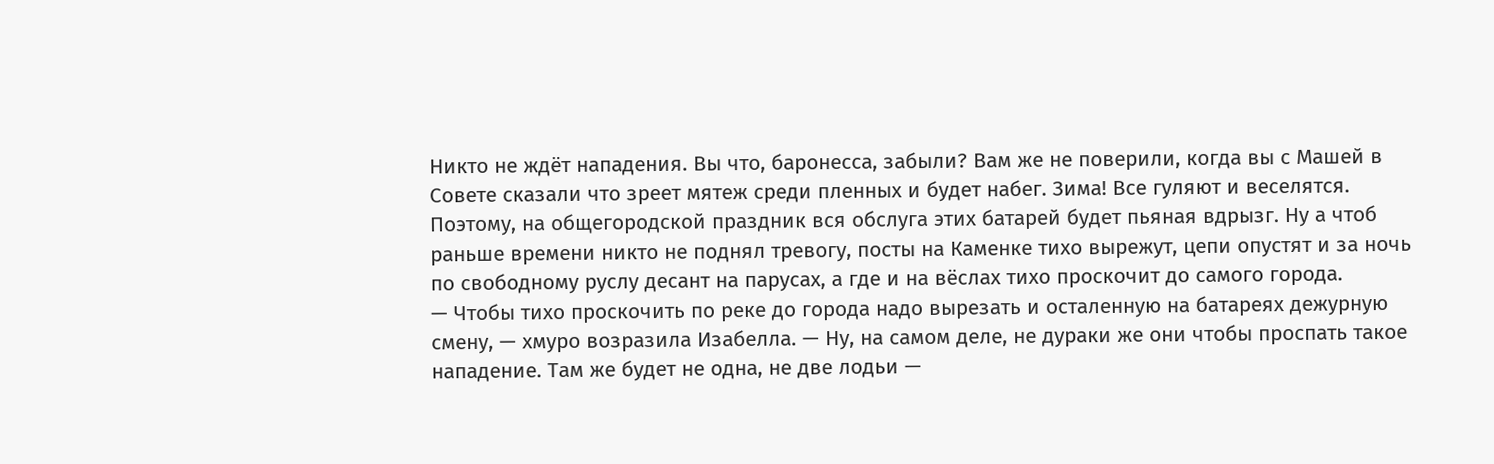Никто не ждёт нападения. Вы что, баронесса, забыли? Вам же не поверили, когда вы с Машей в Совете сказали что зреет мятеж среди пленных и будет набег. Зима! Все гуляют и веселятся. Поэтому, на общегородской праздник вся обслуга этих батарей будет пьяная вдрызг. Ну а чтоб раньше времени никто не поднял тревогу, посты на Каменке тихо вырежут, цепи опустят и за ночь по свободному руслу десант на парусах, а где и на вёслах тихо проскочит до самого города.
— Чтобы тихо проскочить по реке до города надо вырезать и осталенную на батареях дежурную смену, — хмуро возразила Изабелла. — Ну, на самом деле, не дураки же они чтобы проспать такое нападение. Там же будет не одна, не две лодьи —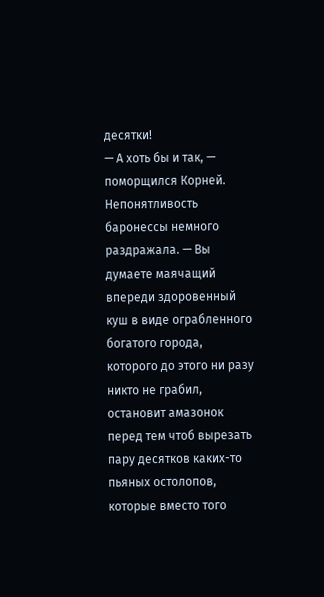десятки!
— А хоть бы и так, — поморщился Корней. Непонятливость баронессы немного раздражала. — Вы думаете маячащий впереди здоровенный куш в виде ограбленного богатого города, которого до этого ни разу никто не грабил, остановит амазонок перед тем чтоб вырезать пару десятков каких-то пьяных остолопов, которые вместо того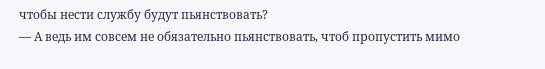чтобы нести службу будут пьянствовать?
— А ведь им совсем не обязательно пьянствовать, чтоб пропустить мимо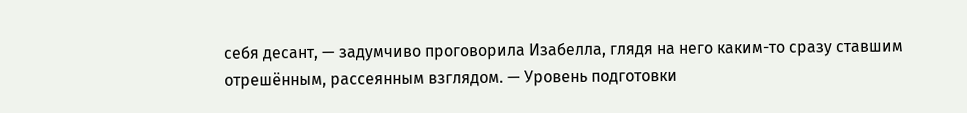себя десант, — задумчиво проговорила Изабелла, глядя на него каким-то сразу ставшим отрешённым, рассеянным взглядом. — Уровень подготовки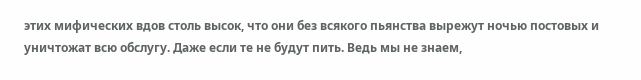этих мифических вдов столь высок, что они без всякого пьянства вырежут ночью постовых и уничтожат всю обслугу. Даже если те не будут пить. Ведь мы не знаем,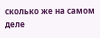сколько же на самом деле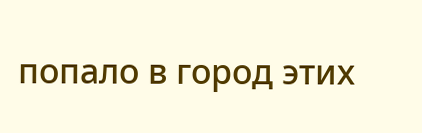попало в город этих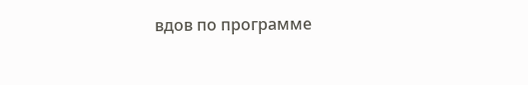вдов по программе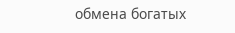обмена богатых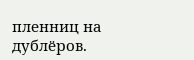пленниц на дублёров.